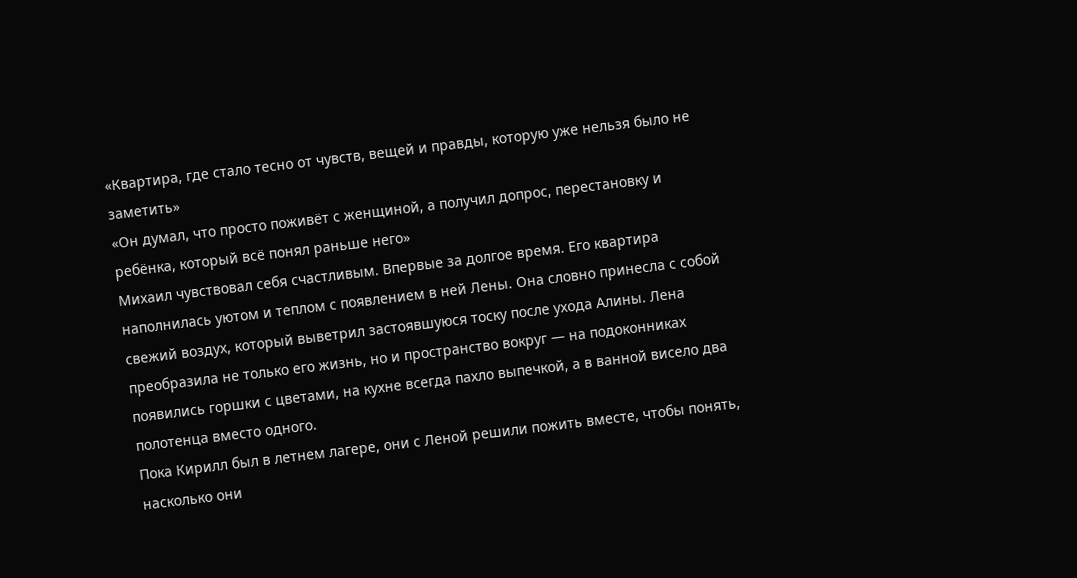«Квартира, где стало тесно от чувств, вещей и правды, которую уже нельзя было не заметить»
«Он думал, что просто поживёт с женщиной, а получил допрос, перестановку и ребёнка, который всё понял раньше него»
Михаил чувствовал себя счастливым. Впервые за долгое время. Его квартира наполнилась уютом и теплом с появлением в ней Лены. Она словно принесла с собой свежий воздух, который выветрил застоявшуюся тоску после ухода Алины. Лена преобразила не только его жизнь, но и пространство вокруг — на подоконниках появились горшки с цветами, на кухне всегда пахло выпечкой, а в ванной висело два полотенца вместо одного.
Пока Кирилл был в летнем лагере, они с Леной решили пожить вместе, чтобы понять, насколько они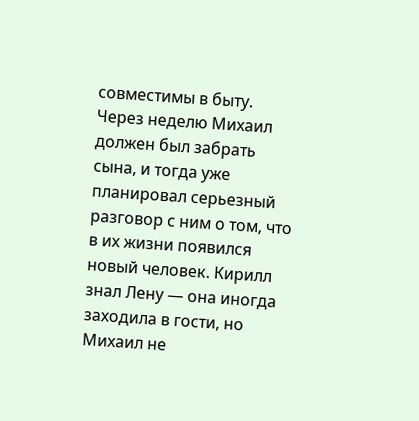совместимы в быту. Через неделю Михаил должен был забрать сына, и тогда уже планировал серьезный разговор с ним о том, что в их жизни появился новый человек. Кирилл знал Лену — она иногда заходила в гости, но Михаил не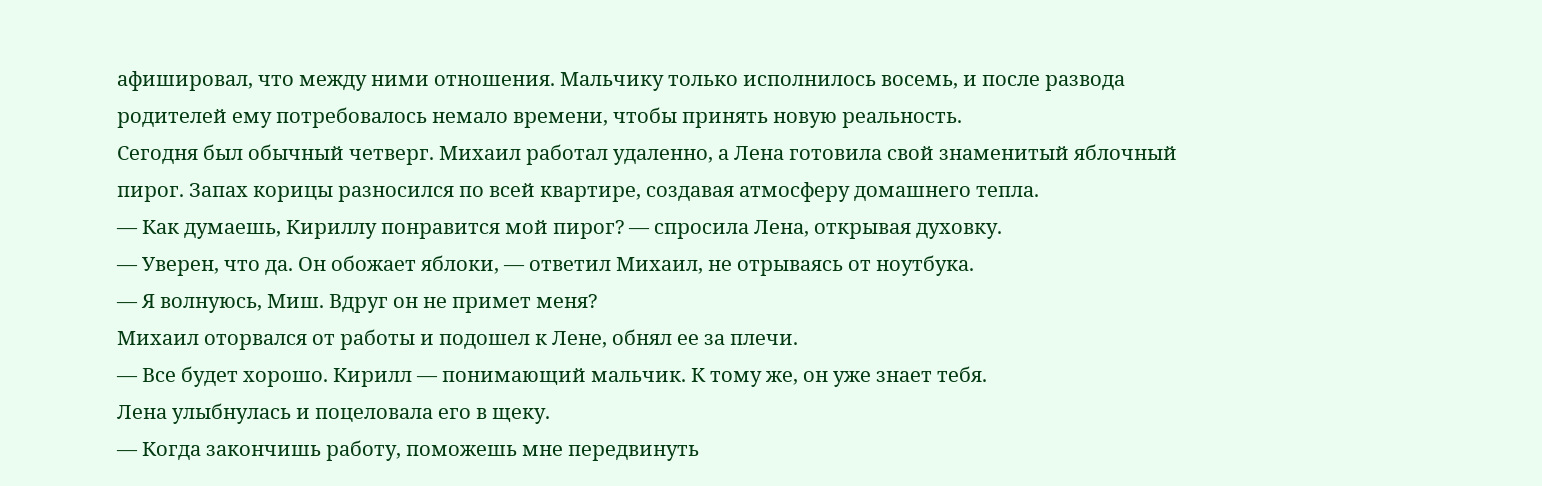афишировал, что между ними отношения. Мальчику только исполнилось восемь, и после развода родителей ему потребовалось немало времени, чтобы принять новую реальность.
Сегодня был обычный четверг. Михаил работал удаленно, а Лена готовила свой знаменитый яблочный пирог. Запах корицы разносился по всей квартире, создавая атмосферу домашнего тепла.
— Как думаешь, Кириллу понравится мой пирог? — спросила Лена, открывая духовку.
— Уверен, что да. Он обожает яблоки, — ответил Михаил, не отрываясь от ноутбука.
— Я волнуюсь, Миш. Вдруг он не примет меня?
Михаил оторвался от работы и подошел к Лене, обнял ее за плечи.
— Все будет хорошо. Кирилл — понимающий мальчик. К тому же, он уже знает тебя.
Лена улыбнулась и поцеловала его в щеку.
— Когда закончишь работу, поможешь мне передвинуть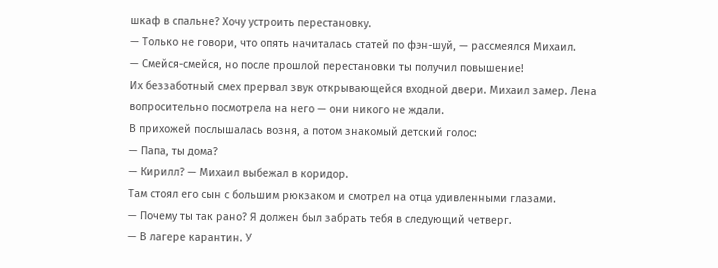шкаф в спальне? Хочу устроить перестановку.
— Только не говори, что опять начиталась статей по фэн-шуй, — рассмеялся Михаил.
— Смейся-смейся, но после прошлой перестановки ты получил повышение!
Их беззаботный смех прервал звук открывающейся входной двери. Михаил замер. Лена вопросительно посмотрела на него — они никого не ждали.
В прихожей послышалась возня, а потом знакомый детский голос:
— Папа, ты дома?
— Кирилл? — Михаил выбежал в коридор.
Там стоял его сын с большим рюкзаком и смотрел на отца удивленными глазами.
— Почему ты так рано? Я должен был забрать тебя в следующий четверг.
— В лагере карантин. У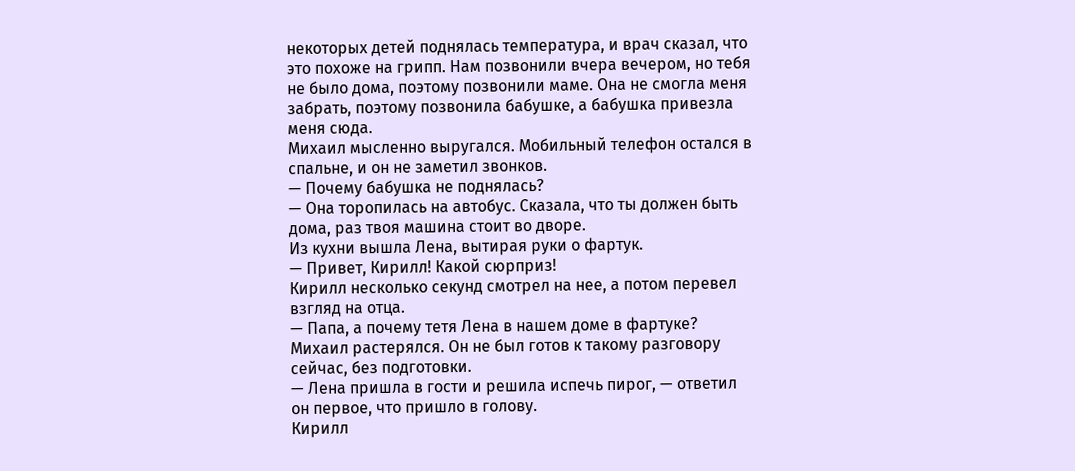некоторых детей поднялась температура, и врач сказал, что это похоже на грипп. Нам позвонили вчера вечером, но тебя не было дома, поэтому позвонили маме. Она не смогла меня забрать, поэтому позвонила бабушке, а бабушка привезла меня сюда.
Михаил мысленно выругался. Мобильный телефон остался в спальне, и он не заметил звонков.
— Почему бабушка не поднялась?
— Она торопилась на автобус. Сказала, что ты должен быть дома, раз твоя машина стоит во дворе.
Из кухни вышла Лена, вытирая руки о фартук.
— Привет, Кирилл! Какой сюрприз!
Кирилл несколько секунд смотрел на нее, а потом перевел взгляд на отца.
— Папа, а почему тетя Лена в нашем доме в фартуке?
Михаил растерялся. Он не был готов к такому разговору сейчас, без подготовки.
— Лена пришла в гости и решила испечь пирог, — ответил он первое, что пришло в голову.
Кирилл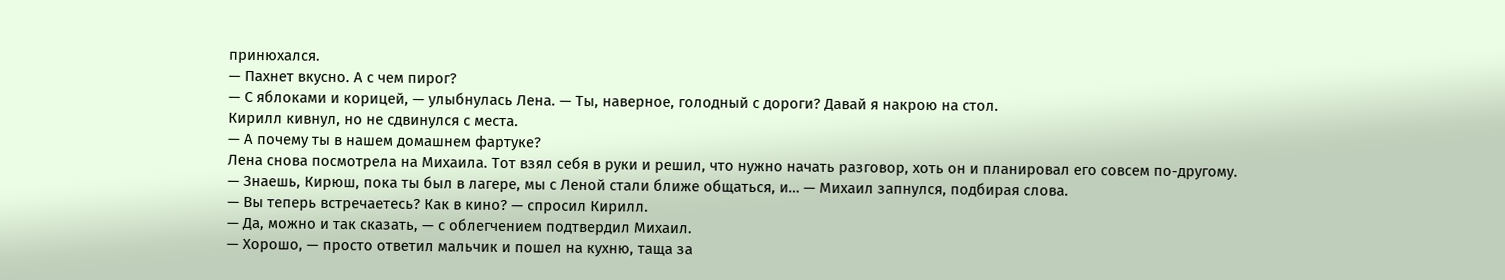принюхался.
— Пахнет вкусно. А с чем пирог?
— С яблоками и корицей, — улыбнулась Лена. — Ты, наверное, голодный с дороги? Давай я накрою на стол.
Кирилл кивнул, но не сдвинулся с места.
— А почему ты в нашем домашнем фартуке?
Лена снова посмотрела на Михаила. Тот взял себя в руки и решил, что нужно начать разговор, хоть он и планировал его совсем по-другому.
— Знаешь, Кирюш, пока ты был в лагере, мы с Леной стали ближе общаться, и… — Михаил запнулся, подбирая слова.
— Вы теперь встречаетесь? Как в кино? — спросил Кирилл.
— Да, можно и так сказать, — с облегчением подтвердил Михаил.
— Хорошо, — просто ответил мальчик и пошел на кухню, таща за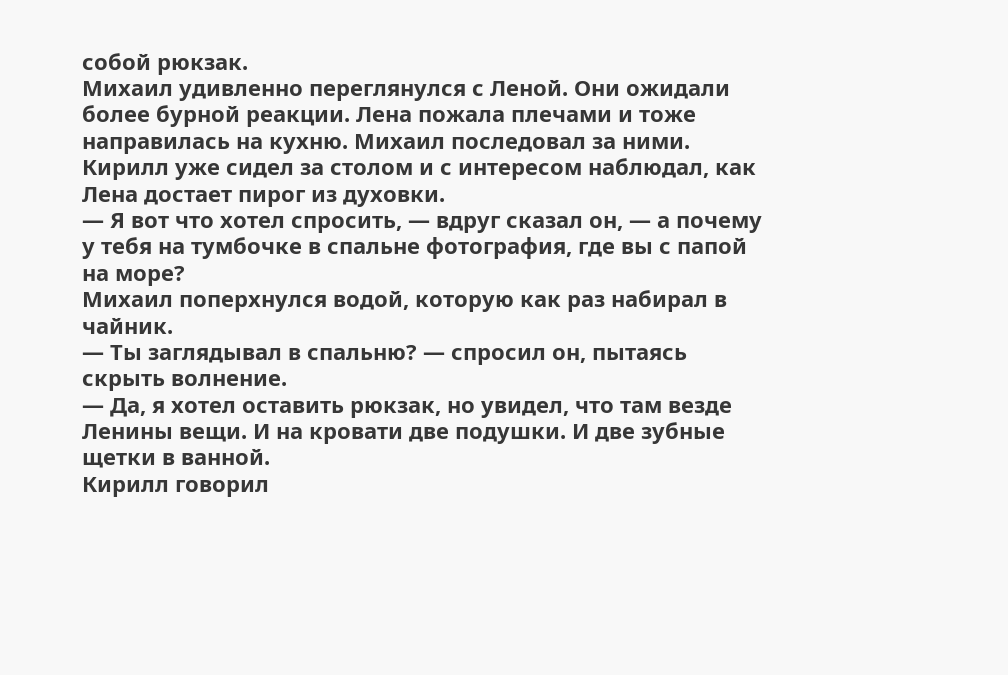собой рюкзак.
Михаил удивленно переглянулся с Леной. Они ожидали более бурной реакции. Лена пожала плечами и тоже направилась на кухню. Михаил последовал за ними.
Кирилл уже сидел за столом и с интересом наблюдал, как Лена достает пирог из духовки.
— Я вот что хотел спросить, — вдруг сказал он, — а почему у тебя на тумбочке в спальне фотография, где вы с папой на море?
Михаил поперхнулся водой, которую как раз набирал в чайник.
— Ты заглядывал в спальню? — спросил он, пытаясь скрыть волнение.
— Да, я хотел оставить рюкзак, но увидел, что там везде Ленины вещи. И на кровати две подушки. И две зубные щетки в ванной.
Кирилл говорил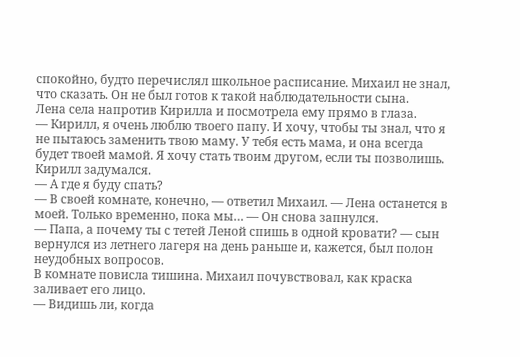спокойно, будто перечислял школьное расписание. Михаил не знал, что сказать. Он не был готов к такой наблюдательности сына.
Лена села напротив Кирилла и посмотрела ему прямо в глаза.
— Кирилл, я очень люблю твоего папу. И хочу, чтобы ты знал, что я не пытаюсь заменить твою маму. У тебя есть мама, и она всегда будет твоей мамой. Я хочу стать твоим другом, если ты позволишь.
Кирилл задумался.
— А где я буду спать?
— В своей комнате, конечно, — ответил Михаил. — Лена останется в моей. Только временно, пока мы… — Он снова запнулся.
— Папа, а почему ты с тетей Леной спишь в одной кровати? — сын вернулся из летнего лагеря на день раньше и, кажется, был полон неудобных вопросов.
В комнате повисла тишина. Михаил почувствовал, как краска заливает его лицо.
— Видишь ли, когда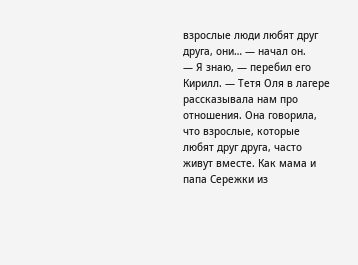взрослые люди любят друг друга, они… — начал он.
— Я знаю, — перебил его Кирилл. — Тетя Оля в лагере рассказывала нам про отношения. Она говорила, что взрослые, которые любят друг друга, часто живут вместе. Как мама и папа Сережки из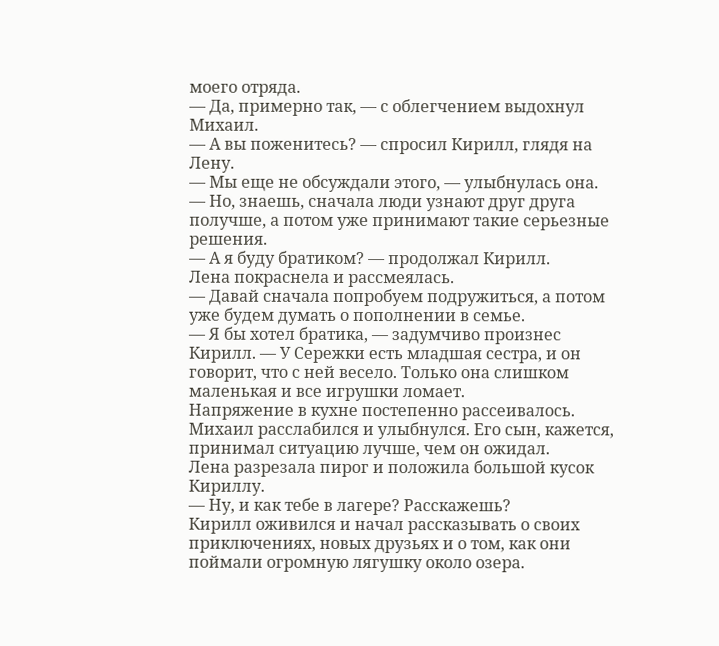моего отряда.
— Да, примерно так, — с облегчением выдохнул Михаил.
— А вы поженитесь? — спросил Кирилл, глядя на Лену.
— Мы еще не обсуждали этого, — улыбнулась она. — Но, знаешь, сначала люди узнают друг друга получше, а потом уже принимают такие серьезные решения.
— А я буду братиком? — продолжал Кирилл.
Лена покраснела и рассмеялась.
— Давай сначала попробуем подружиться, а потом уже будем думать о пополнении в семье.
— Я бы хотел братика, — задумчиво произнес Кирилл. — У Сережки есть младшая сестра, и он говорит, что с ней весело. Только она слишком маленькая и все игрушки ломает.
Напряжение в кухне постепенно рассеивалось. Михаил расслабился и улыбнулся. Его сын, кажется, принимал ситуацию лучше, чем он ожидал.
Лена разрезала пирог и положила большой кусок Кириллу.
— Ну, и как тебе в лагере? Расскажешь?
Кирилл оживился и начал рассказывать о своих приключениях, новых друзьях и о том, как они поймали огромную лягушку около озера.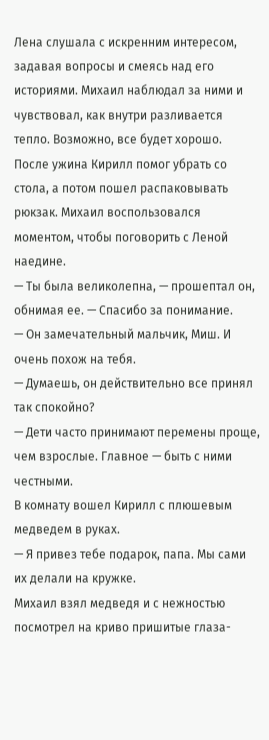Лена слушала с искренним интересом, задавая вопросы и смеясь над его историями. Михаил наблюдал за ними и чувствовал, как внутри разливается тепло. Возможно, все будет хорошо.
После ужина Кирилл помог убрать со стола, а потом пошел распаковывать рюкзак. Михаил воспользовался моментом, чтобы поговорить с Леной наедине.
— Ты была великолепна, — прошептал он, обнимая ее. — Спасибо за понимание.
— Он замечательный мальчик, Миш. И очень похож на тебя.
— Думаешь, он действительно все принял так спокойно?
— Дети часто принимают перемены проще, чем взрослые. Главное — быть с ними честными.
В комнату вошел Кирилл с плюшевым медведем в руках.
— Я привез тебе подарок, папа. Мы сами их делали на кружке.
Михаил взял медведя и с нежностью посмотрел на криво пришитые глаза-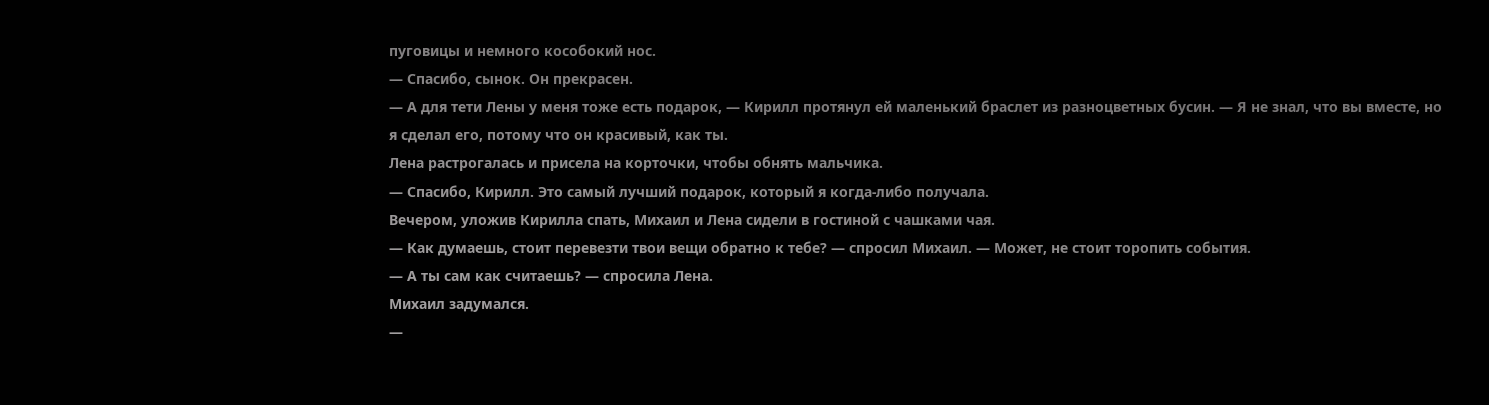пуговицы и немного кособокий нос.
— Спасибо, сынок. Он прекрасен.
— А для тети Лены у меня тоже есть подарок, — Кирилл протянул ей маленький браслет из разноцветных бусин. — Я не знал, что вы вместе, но я сделал его, потому что он красивый, как ты.
Лена растрогалась и присела на корточки, чтобы обнять мальчика.
— Спасибо, Кирилл. Это самый лучший подарок, который я когда-либо получала.
Вечером, уложив Кирилла спать, Михаил и Лена сидели в гостиной с чашками чая.
— Как думаешь, стоит перевезти твои вещи обратно к тебе? — спросил Михаил. — Может, не стоит торопить события.
— А ты сам как считаешь? — спросила Лена.
Михаил задумался.
—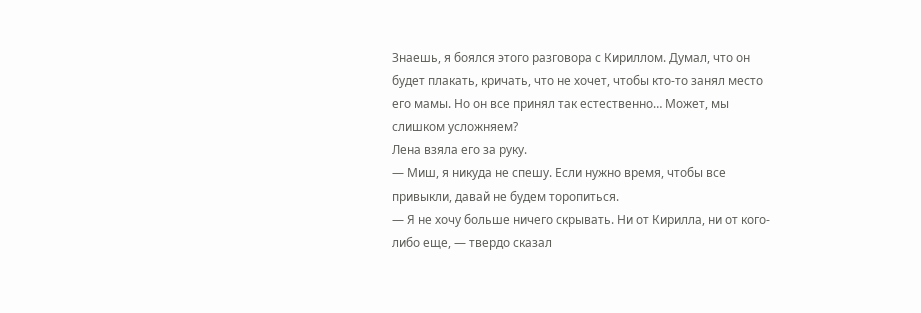Знаешь, я боялся этого разговора с Кириллом. Думал, что он будет плакать, кричать, что не хочет, чтобы кто-то занял место его мамы. Но он все принял так естественно… Может, мы слишком усложняем?
Лена взяла его за руку.
— Миш, я никуда не спешу. Если нужно время, чтобы все привыкли, давай не будем торопиться.
— Я не хочу больше ничего скрывать. Ни от Кирилла, ни от кого-либо еще, — твердо сказал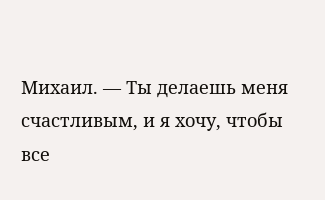Михаил. — Ты делаешь меня счастливым, и я хочу, чтобы все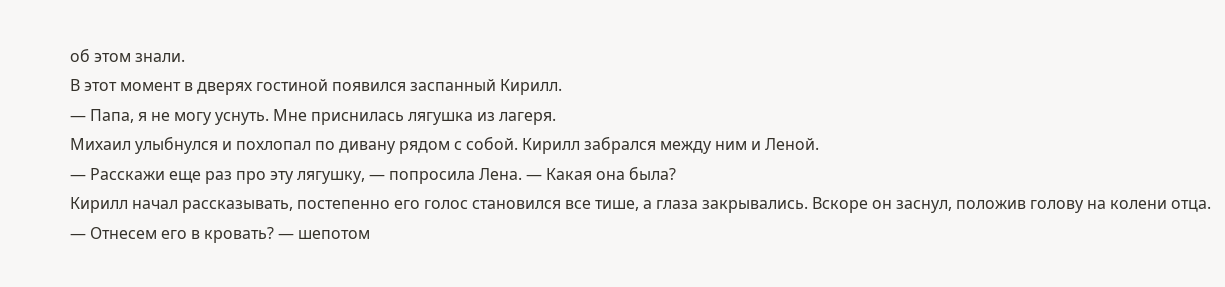об этом знали.
В этот момент в дверях гостиной появился заспанный Кирилл.
— Папа, я не могу уснуть. Мне приснилась лягушка из лагеря.
Михаил улыбнулся и похлопал по дивану рядом с собой. Кирилл забрался между ним и Леной.
— Расскажи еще раз про эту лягушку, — попросила Лена. — Какая она была?
Кирилл начал рассказывать, постепенно его голос становился все тише, а глаза закрывались. Вскоре он заснул, положив голову на колени отца.
— Отнесем его в кровать? — шепотом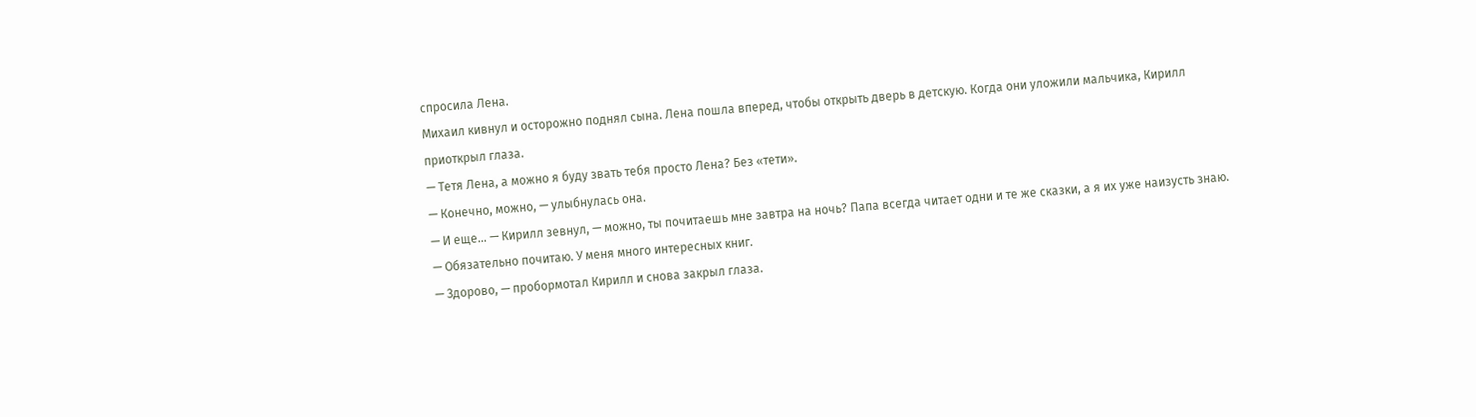спросила Лена.
Михаил кивнул и осторожно поднял сына. Лена пошла вперед, чтобы открыть дверь в детскую. Когда они уложили мальчика, Кирилл приоткрыл глаза.
— Тетя Лена, а можно я буду звать тебя просто Лена? Без «тети».
— Конечно, можно, — улыбнулась она.
— И еще… — Кирилл зевнул, — можно, ты почитаешь мне завтра на ночь? Папа всегда читает одни и те же сказки, а я их уже наизусть знаю.
— Обязательно почитаю. У меня много интересных книг.
— Здорово, — пробормотал Кирилл и снова закрыл глаза.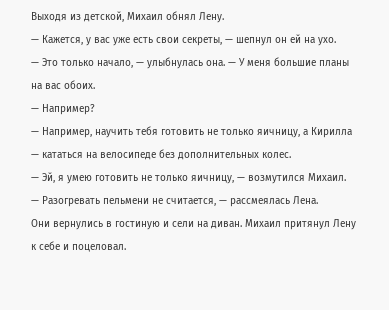Выходя из детской, Михаил обнял Лену.
— Кажется, у вас уже есть свои секреты, — шепнул он ей на ухо.
— Это только начало, — улыбнулась она. — У меня большие планы на вас обоих.
— Например?
— Например, научить тебя готовить не только яичницу, а Кирилла — кататься на велосипеде без дополнительных колес.
— Эй, я умею готовить не только яичницу, — возмутился Михаил.
— Разогревать пельмени не считается, — рассмеялась Лена.
Они вернулись в гостиную и сели на диван. Михаил притянул Лену к себе и поцеловал.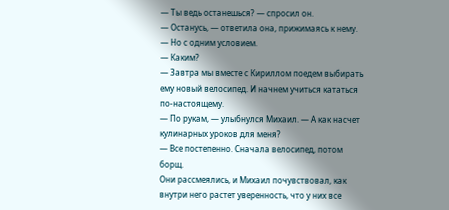— Ты ведь останешься? — спросил он.
— Останусь, — ответила она, прижимаясь к нему. — Но с одним условием.
— Каким?
— Завтра мы вместе с Кириллом поедем выбирать ему новый велосипед. И начнем учиться кататься по-настоящему.
— По рукам, — улыбнулся Михаил. — А как насчет кулинарных уроков для меня?
— Все постепенно. Сначала велосипед, потом борщ.
Они рассмеялись, и Михаил почувствовал, как внутри него растет уверенность, что у них все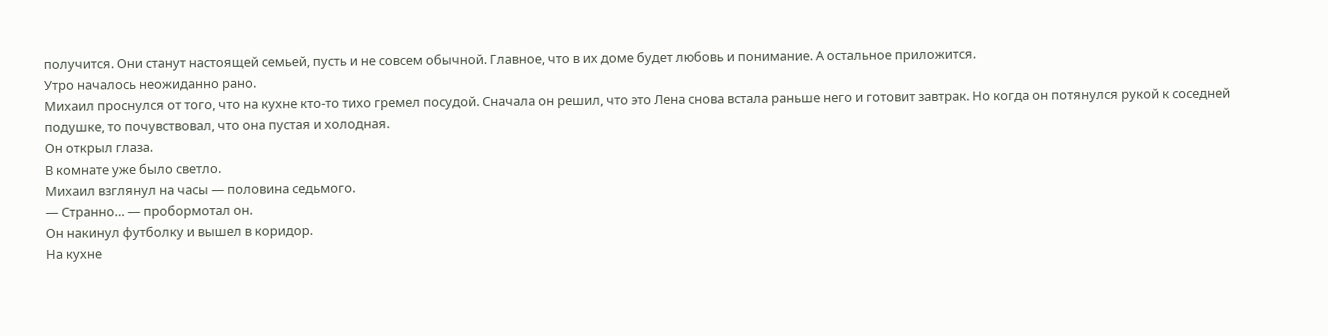получится. Они станут настоящей семьей, пусть и не совсем обычной. Главное, что в их доме будет любовь и понимание. А остальное приложится.
Утро началось неожиданно рано.
Михаил проснулся от того, что на кухне кто-то тихо гремел посудой. Сначала он решил, что это Лена снова встала раньше него и готовит завтрак. Но когда он потянулся рукой к соседней подушке, то почувствовал, что она пустая и холодная.
Он открыл глаза.
В комнате уже было светло.
Михаил взглянул на часы — половина седьмого.
— Странно… — пробормотал он.
Он накинул футболку и вышел в коридор.
На кухне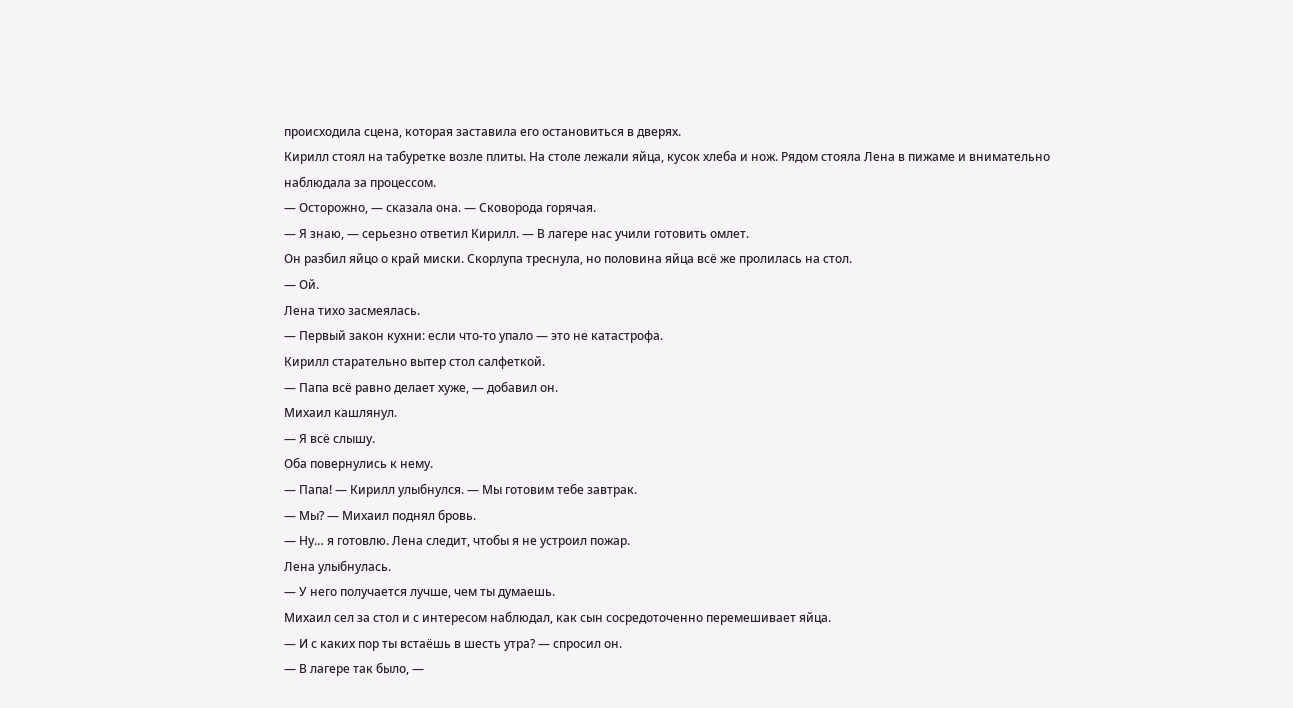происходила сцена, которая заставила его остановиться в дверях.
Кирилл стоял на табуретке возле плиты. На столе лежали яйца, кусок хлеба и нож. Рядом стояла Лена в пижаме и внимательно наблюдала за процессом.
— Осторожно, — сказала она. — Сковорода горячая.
— Я знаю, — серьезно ответил Кирилл. — В лагере нас учили готовить омлет.
Он разбил яйцо о край миски. Скорлупа треснула, но половина яйца всё же пролилась на стол.
— Ой.
Лена тихо засмеялась.
— Первый закон кухни: если что-то упало — это не катастрофа.
Кирилл старательно вытер стол салфеткой.
— Папа всё равно делает хуже, — добавил он.
Михаил кашлянул.
— Я всё слышу.
Оба повернулись к нему.
— Папа! — Кирилл улыбнулся. — Мы готовим тебе завтрак.
— Мы? — Михаил поднял бровь.
— Ну… я готовлю. Лена следит, чтобы я не устроил пожар.
Лена улыбнулась.
— У него получается лучше, чем ты думаешь.
Михаил сел за стол и с интересом наблюдал, как сын сосредоточенно перемешивает яйца.
— И с каких пор ты встаёшь в шесть утра? — спросил он.
— В лагере так было, —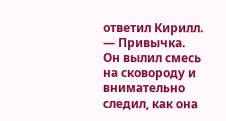ответил Кирилл. — Привычка.
Он вылил смесь на сковороду и внимательно следил, как она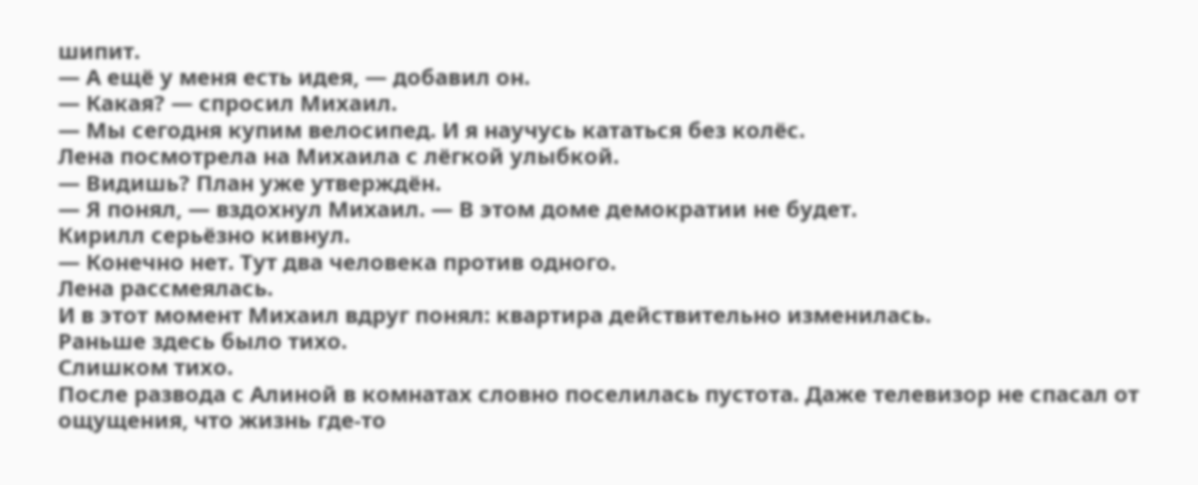шипит.
— А ещё у меня есть идея, — добавил он.
— Какая? — спросил Михаил.
— Мы сегодня купим велосипед. И я научусь кататься без колёс.
Лена посмотрела на Михаила с лёгкой улыбкой.
— Видишь? План уже утверждён.
— Я понял, — вздохнул Михаил. — В этом доме демократии не будет.
Кирилл серьёзно кивнул.
— Конечно нет. Тут два человека против одного.
Лена рассмеялась.
И в этот момент Михаил вдруг понял: квартира действительно изменилась.
Раньше здесь было тихо.
Слишком тихо.
После развода с Алиной в комнатах словно поселилась пустота. Даже телевизор не спасал от ощущения, что жизнь где-то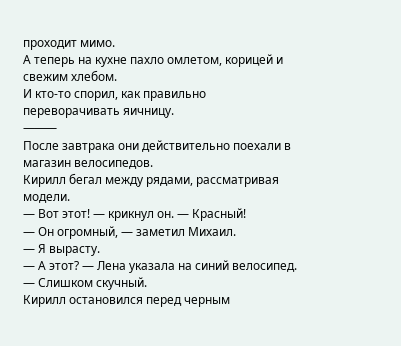проходит мимо.
А теперь на кухне пахло омлетом, корицей и свежим хлебом.
И кто-то спорил, как правильно переворачивать яичницу.
⸻
После завтрака они действительно поехали в магазин велосипедов.
Кирилл бегал между рядами, рассматривая модели.
— Вот этот! — крикнул он. — Красный!
— Он огромный, — заметил Михаил.
— Я вырасту.
— А этот? — Лена указала на синий велосипед.
— Слишком скучный.
Кирилл остановился перед черным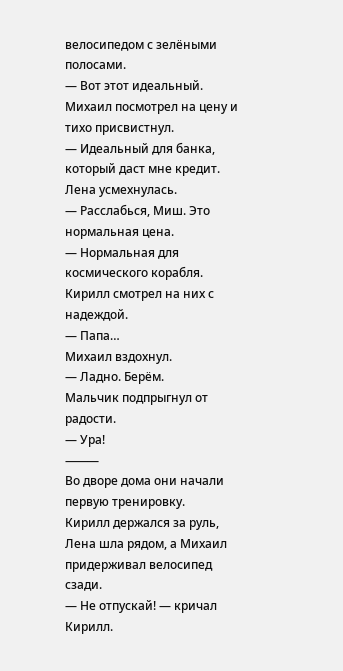велосипедом с зелёными полосами.
— Вот этот идеальный.
Михаил посмотрел на цену и тихо присвистнул.
— Идеальный для банка, который даст мне кредит.
Лена усмехнулась.
— Расслабься, Миш. Это нормальная цена.
— Нормальная для космического корабля.
Кирилл смотрел на них с надеждой.
— Папа…
Михаил вздохнул.
— Ладно. Берём.
Мальчик подпрыгнул от радости.
— Ура!
⸻
Во дворе дома они начали первую тренировку.
Кирилл держался за руль, Лена шла рядом, а Михаил придерживал велосипед сзади.
— Не отпускай! — кричал Кирилл.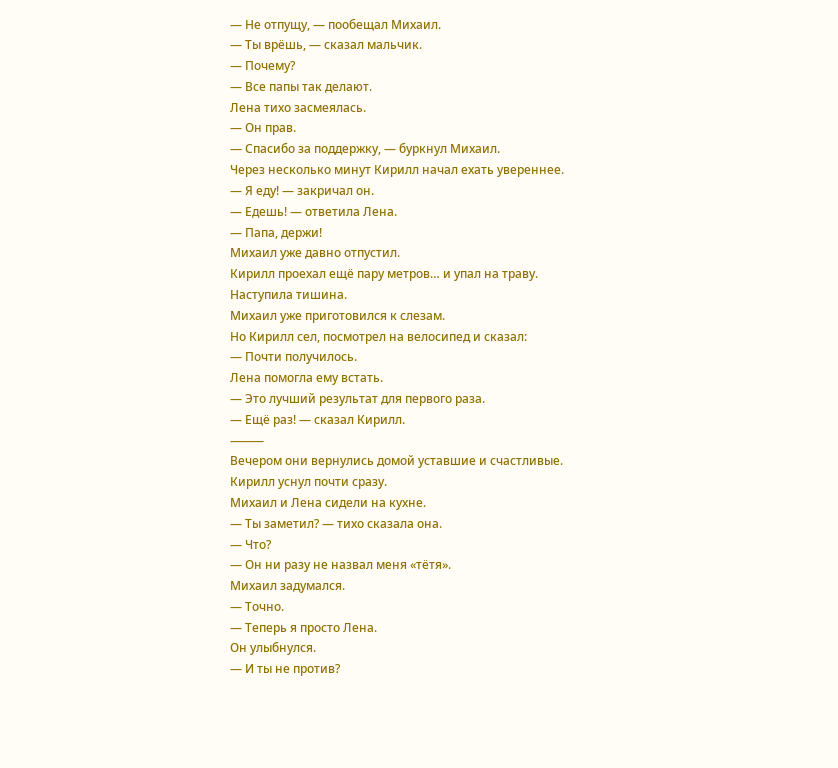— Не отпущу, — пообещал Михаил.
— Ты врёшь, — сказал мальчик.
— Почему?
— Все папы так делают.
Лена тихо засмеялась.
— Он прав.
— Спасибо за поддержку, — буркнул Михаил.
Через несколько минут Кирилл начал ехать увереннее.
— Я еду! — закричал он.
— Едешь! — ответила Лена.
— Папа, держи!
Михаил уже давно отпустил.
Кирилл проехал ещё пару метров… и упал на траву.
Наступила тишина.
Михаил уже приготовился к слезам.
Но Кирилл сел, посмотрел на велосипед и сказал:
— Почти получилось.
Лена помогла ему встать.
— Это лучший результат для первого раза.
— Ещё раз! — сказал Кирилл.
⸻
Вечером они вернулись домой уставшие и счастливые.
Кирилл уснул почти сразу.
Михаил и Лена сидели на кухне.
— Ты заметил? — тихо сказала она.
— Что?
— Он ни разу не назвал меня «тётя».
Михаил задумался.
— Точно.
— Теперь я просто Лена.
Он улыбнулся.
— И ты не против?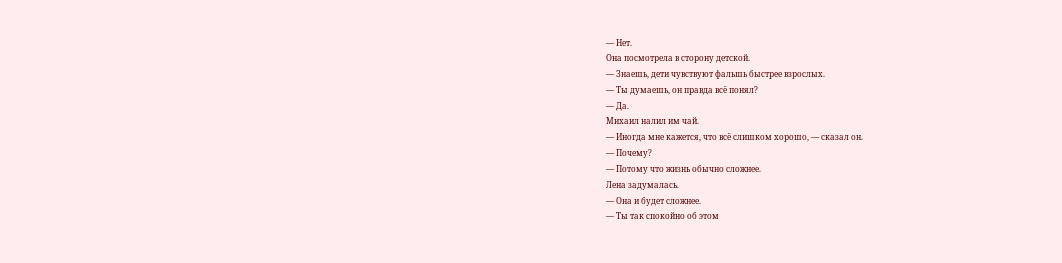— Нет.
Она посмотрела в сторону детской.
— Знаешь, дети чувствуют фальшь быстрее взрослых.
— Ты думаешь, он правда всё понял?
— Да.
Михаил налил им чай.
— Иногда мне кажется, что всё слишком хорошо, — сказал он.
— Почему?
— Потому что жизнь обычно сложнее.
Лена задумалась.
— Она и будет сложнее.
— Ты так спокойно об этом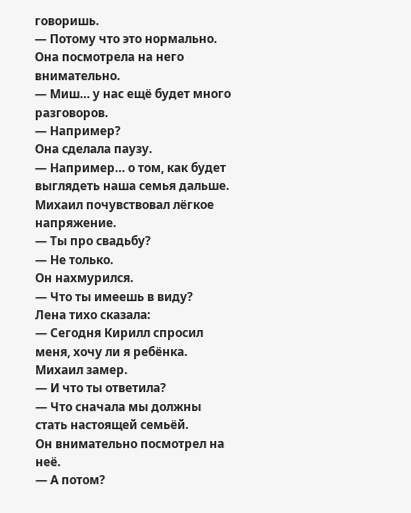говоришь.
— Потому что это нормально.
Она посмотрела на него внимательно.
— Миш… у нас ещё будет много разговоров.
— Например?
Она сделала паузу.
— Например… о том, как будет выглядеть наша семья дальше.
Михаил почувствовал лёгкое напряжение.
— Ты про свадьбу?
— Не только.
Он нахмурился.
— Что ты имеешь в виду?
Лена тихо сказала:
— Сегодня Кирилл спросил меня, хочу ли я ребёнка.
Михаил замер.
— И что ты ответила?
— Что сначала мы должны стать настоящей семьёй.
Он внимательно посмотрел на неё.
— А потом?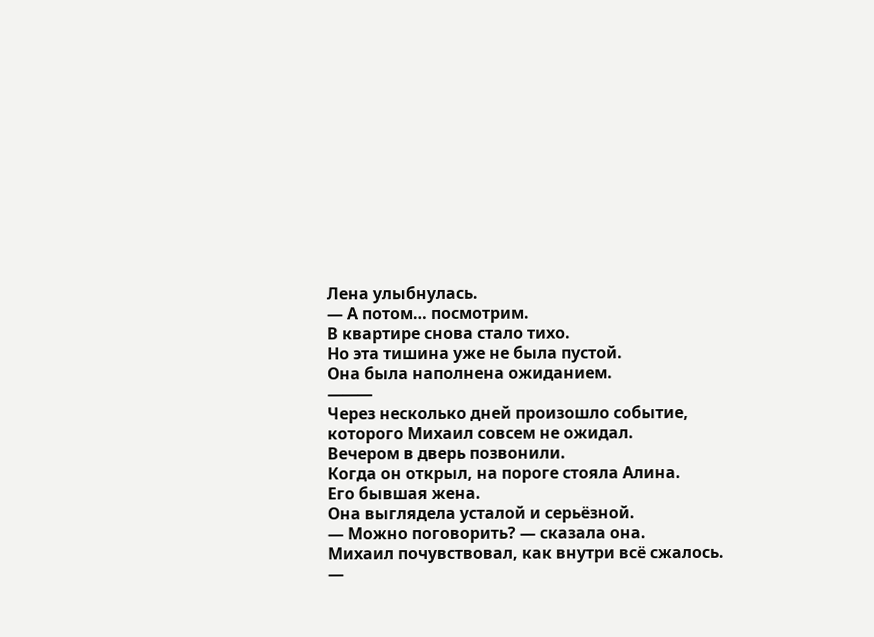Лена улыбнулась.
— А потом… посмотрим.
В квартире снова стало тихо.
Но эта тишина уже не была пустой.
Она была наполнена ожиданием.
⸻
Через несколько дней произошло событие, которого Михаил совсем не ожидал.
Вечером в дверь позвонили.
Когда он открыл, на пороге стояла Алина.
Его бывшая жена.
Она выглядела усталой и серьёзной.
— Можно поговорить? — сказала она.
Михаил почувствовал, как внутри всё сжалось.
—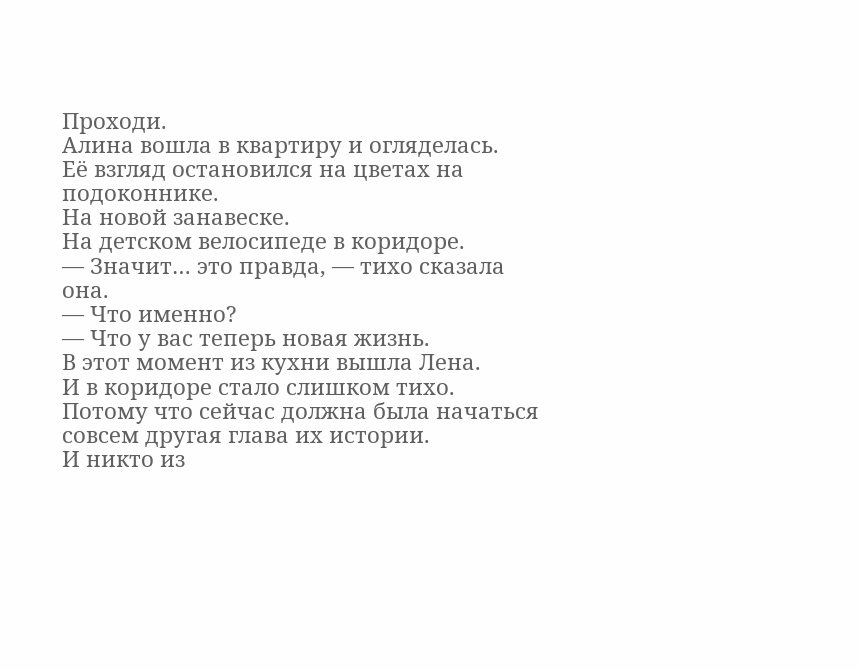Проходи.
Алина вошла в квартиру и огляделась.
Её взгляд остановился на цветах на подоконнике.
На новой занавеске.
На детском велосипеде в коридоре.
— Значит… это правда, — тихо сказала она.
— Что именно?
— Что у вас теперь новая жизнь.
В этот момент из кухни вышла Лена.
И в коридоре стало слишком тихо.
Потому что сейчас должна была начаться совсем другая глава их истории.
И никто из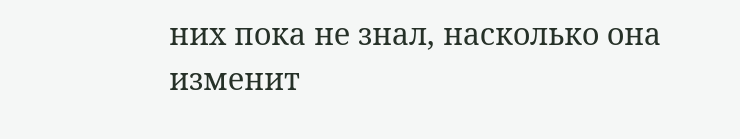них пока не знал, насколько она изменит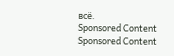всё.
Sponsored Content
Sponsored Content